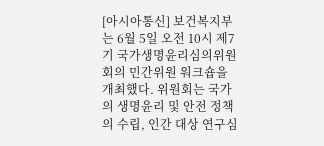[아시아통신] 보건복지부는 6월 5일 오전 10시 제7기 국가생명윤리심의위원회의 민간위원 워크숍을 개최했다. 위원회는 국가의 생명윤리 및 안전 정책의 수립, 인간 대상 연구심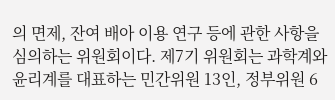의 면제, 잔여 배아 이용 연구 등에 관한 사항을 심의하는 위원회이다. 제7기 위원회는 과학계와 윤리계를 대표하는 민간위원 13인, 정부위원 6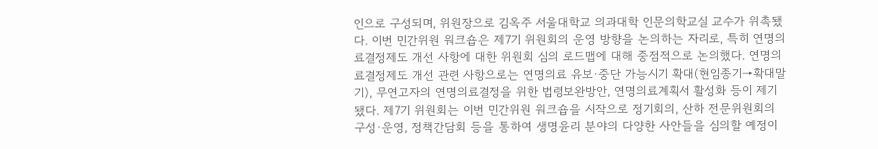인으로 구성되며, 위원장으로 김옥주 서울대학교 의과대학 인문의학교실 교수가 위촉됐다. 이번 민간위원 워크숍은 제7기 위원회의 운영 방향을 논의하는 자리로, 특히 연명의료결정제도 개선 사항에 대한 위원회 심의 로드맵에 대해 중점적으로 논의했다. 연명의료결정제도 개선 관련 사항으로는 연명의료 유보·중단 가능시기 확대(현임종기→확대말기), 무연고자의 연명의료결정을 위한 법령보완방안, 연명의료계획서 활성화 등이 제기됐다. 제7기 위원회는 이번 민간위원 워크숍을 시작으로 정기회의, 산하 전문위원회의 구성·운영, 정책간담회 등을 통하여 생명윤리 분야의 다양한 사안들을 심의할 예정이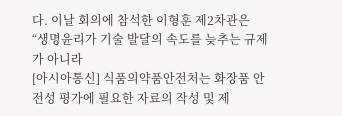다. 이날 회의에 참석한 이형훈 제2차관은 “생명윤리가 기술 발달의 속도를 늦추는 규제가 아니라
[아시아통신] 식품의약품안전처는 화장품 안전성 평가에 필요한 자료의 작성 및 제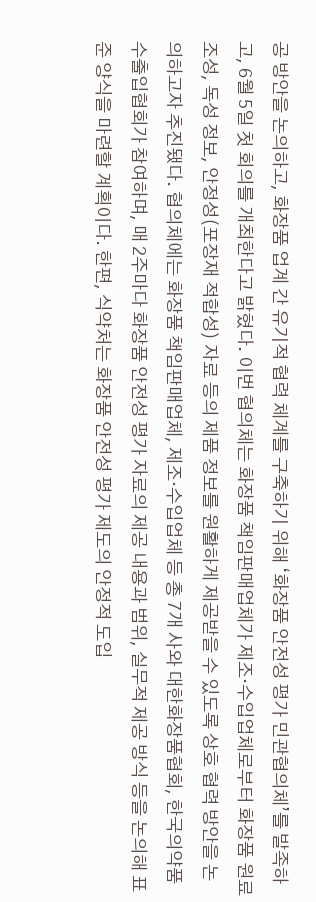공 방안을 논의하고, 화장품 업계 간 유기적 협력 체계를 구축하기 위해 ‘화장품 안전성 평가 민관협의체’를 발족하고, 6월 5일 첫 회의를 개최한다고 밝혔다. 이번 협의체는 화장품 책임판매업체가 제조·수입업체로부터 화장품 원료 조성, 독성 정보, 안정성(포장재 적합성) 자료 등의 제품 정보를 원활하게 제공받을 수 있도록 상호 협력 방안을 논의하고자 추진됐다. 협의체에는 화장품 책임판매업체, 제조·수입업체 등 총 7개 사와 대한화장품협회, 한국의약품수출입협회가 참여하며, 매 2주마다 화장품 안전성 평가 자료의 제공 내용과 범위, 실무적 제공 방식 등을 논의해 표준 양식을 마련할 계획이다. 한편, 식약처는 화장품 안전성 평가 제도의 안정적 도입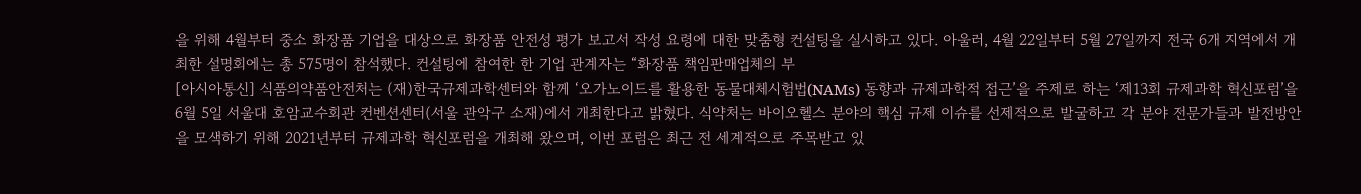을 위해 4월부터 중소 화장품 기업을 대상으로 화장품 안전성 평가 보고서 작성 요령에 대한 맞춤형 컨설팅을 실시하고 있다. 아울러, 4월 22일부터 5월 27일까지 전국 6개 지역에서 개최한 설명회에는 총 575명이 참석했다. 컨설팅에 참여한 한 기업 관계자는 “화장품 책임판매업체의 부
[아시아통신] 식품의약품안전처는 (재)한국규제과학센터와 함께 ‘오가노이드를 활용한 동물대체시험법(NAMs) 동향과 규제과학적 접근’을 주제로 하는 ‘제13회 규제과학 혁신포럼’을 6월 5일 서울대 호암교수회관 컨벤션센터(서울 관악구 소재)에서 개최한다고 밝혔다. 식약처는 바이오헬스 분야의 핵심 규제 이슈를 선제적으로 발굴하고 각 분야 전문가들과 발전방안을 모색하기 위해 2021년부터 규제과학 혁신포럼을 개최해 왔으며, 이번 포럼은 최근 전 세계적으로 주목받고 있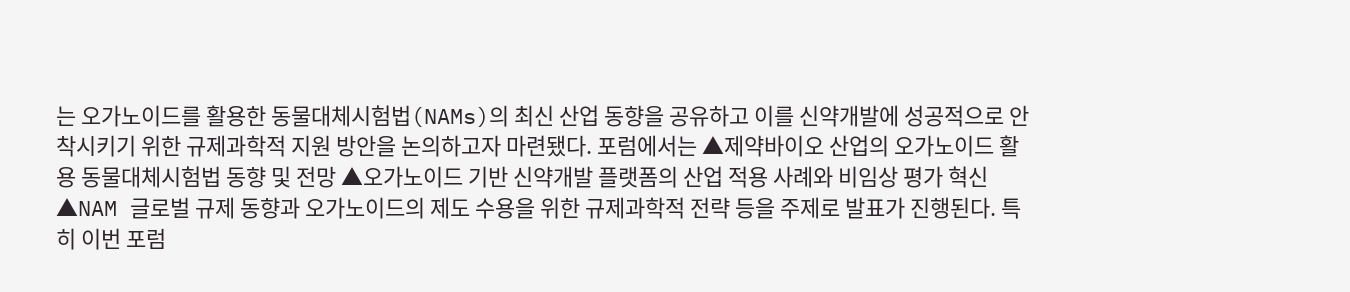는 오가노이드를 활용한 동물대체시험법(NAMs)의 최신 산업 동향을 공유하고 이를 신약개발에 성공적으로 안착시키기 위한 규제과학적 지원 방안을 논의하고자 마련됐다. 포럼에서는 ▲제약바이오 산업의 오가노이드 활용 동물대체시험법 동향 및 전망 ▲오가노이드 기반 신약개발 플랫폼의 산업 적용 사례와 비임상 평가 혁신 ▲NAM 글로벌 규제 동향과 오가노이드의 제도 수용을 위한 규제과학적 전략 등을 주제로 발표가 진행된다. 특히 이번 포럼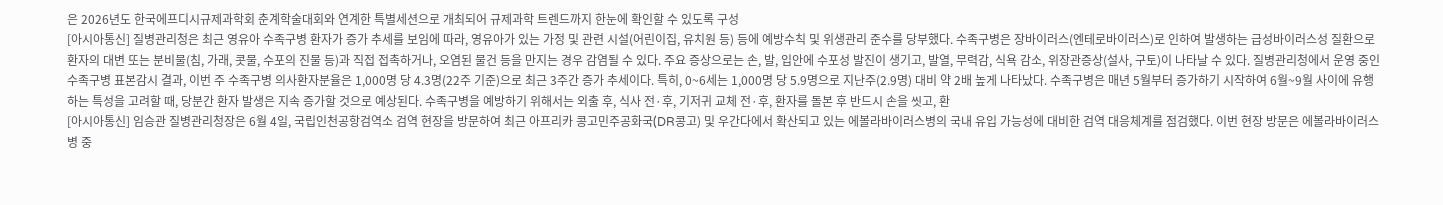은 2026년도 한국에프디시규제과학회 춘계학술대회와 연계한 특별세션으로 개최되어 규제과학 트렌드까지 한눈에 확인할 수 있도록 구성
[아시아통신] 질병관리청은 최근 영유아 수족구병 환자가 증가 추세를 보임에 따라, 영유아가 있는 가정 및 관련 시설(어린이집, 유치원 등) 등에 예방수칙 및 위생관리 준수를 당부했다. 수족구병은 장바이러스(엔테로바이러스)로 인하여 발생하는 급성바이러스성 질환으로 환자의 대변 또는 분비물(침, 가래, 콧물, 수포의 진물 등)과 직접 접촉하거나, 오염된 물건 등을 만지는 경우 감염될 수 있다. 주요 증상으로는 손, 발, 입안에 수포성 발진이 생기고, 발열, 무력감, 식욕 감소, 위장관증상(설사, 구토)이 나타날 수 있다. 질병관리청에서 운영 중인 수족구병 표본감시 결과, 이번 주 수족구병 의사환자분율은 1,000명 당 4.3명(22주 기준)으로 최근 3주간 증가 추세이다. 특히, 0~6세는 1,000명 당 5.9명으로 지난주(2.9명) 대비 약 2배 높게 나타났다. 수족구병은 매년 5월부터 증가하기 시작하여 6월~9월 사이에 유행하는 특성을 고려할 때, 당분간 환자 발생은 지속 증가할 것으로 예상된다. 수족구병을 예방하기 위해서는 외출 후, 식사 전·후, 기저귀 교체 전·후, 환자를 돌본 후 반드시 손을 씻고, 환
[아시아통신] 임승관 질병관리청장은 6월 4일, 국립인천공항검역소 검역 현장을 방문하여 최근 아프리카 콩고민주공화국(DR콩고) 및 우간다에서 확산되고 있는 에볼라바이러스병의 국내 유입 가능성에 대비한 검역 대응체계를 점검했다. 이번 현장 방문은 에볼라바이러스병 중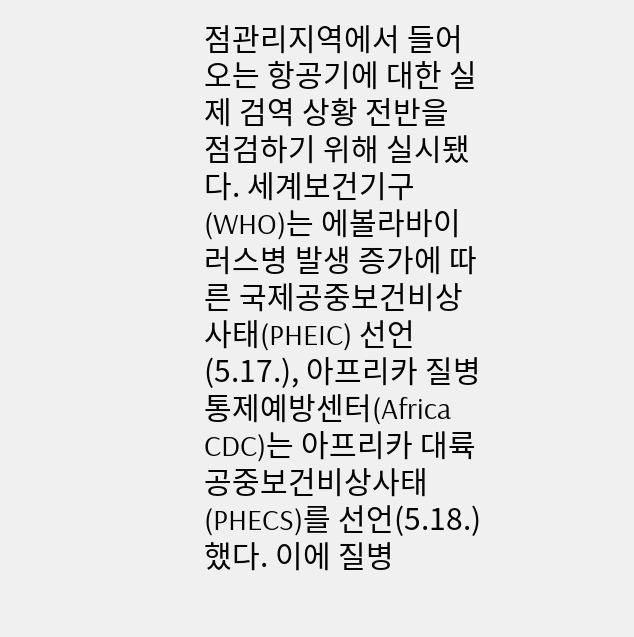점관리지역에서 들어오는 항공기에 대한 실제 검역 상황 전반을 점검하기 위해 실시됐다. 세계보건기구(WHO)는 에볼라바이러스병 발생 증가에 따른 국제공중보건비상사태(PHEIC) 선언(5.17.), 아프리카 질병통제예방센터(Africa CDC)는 아프리카 대륙 공중보건비상사태(PHECS)를 선언(5.18.)했다. 이에 질병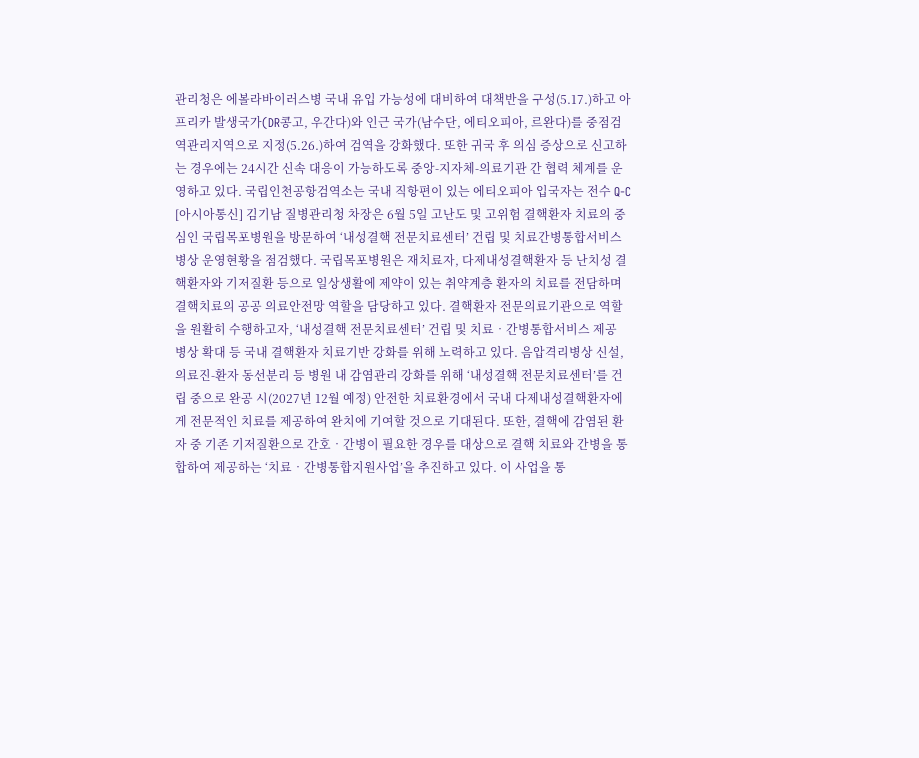관리청은 에볼라바이러스병 국내 유입 가능성에 대비하여 대책반을 구성(5.17.)하고 아프리카 발생국가(DR콩고, 우간다)와 인근 국가(남수단, 에티오피아, 르완다)를 중점검역관리지역으로 지정(5.26.)하여 검역을 강화했다. 또한 귀국 후 의심 증상으로 신고하는 경우에는 24시간 신속 대응이 가능하도록 중앙-지자체-의료기관 간 협력 체계를 운영하고 있다. 국립인천공항검역소는 국내 직항편이 있는 에티오피아 입국자는 전수 Q-C
[아시아통신] 김기남 질병관리청 차장은 6월 5일 고난도 및 고위험 결핵환자 치료의 중심인 국립목포병원을 방문하여 ‘내성결핵 전문치료센터’ 건립 및 치료간병통합서비스 병상 운영현황을 점검했다. 국립목포병원은 재치료자, 다제내성결핵환자 등 난치성 결핵환자와 기저질환 등으로 일상생활에 제약이 있는 취약계층 환자의 치료를 전담하며 결핵치료의 공공 의료안전망 역할을 담당하고 있다. 결핵환자 전문의료기관으로 역할을 원활히 수행하고자, ‘내성결핵 전문치료센터’ 건립 및 치료‧간병통합서비스 제공 병상 확대 등 국내 결핵환자 치료기반 강화를 위해 노력하고 있다. 음압격리병상 신설, 의료진-환자 동선분리 등 병원 내 감염관리 강화를 위해 ‘내성결핵 전문치료센터’를 건립 중으로 완공 시(2027년 12월 예정) 안전한 치료환경에서 국내 다제내성결핵환자에게 전문적인 치료를 제공하여 완치에 기여할 것으로 기대된다. 또한, 결핵에 감염된 환자 중 기존 기저질환으로 간호‧간병이 필요한 경우를 대상으로 결핵 치료와 간병을 통합하여 제공하는 ‘치료‧간병통합지원사업’을 추진하고 있다. 이 사업을 통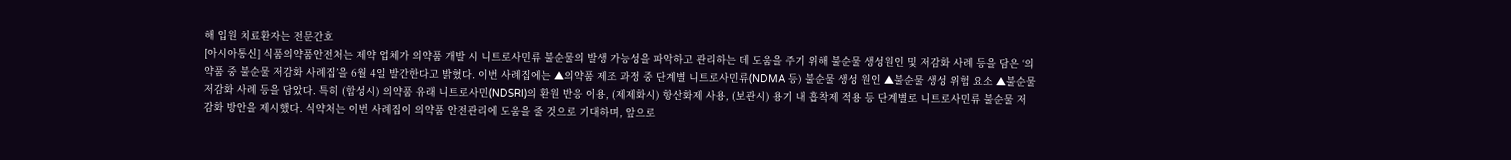해 입원 치료환자는 전문간호
[아시아통신] 식품의약품안전처는 제약 업체가 의약품 개발 시 니트로사민류 불순물의 발생 가능성을 파악하고 관리하는 데 도움을 주기 위해 불순물 생성원인 및 저감화 사례 등을 담은 ‘의약품 중 불순물 저감화 사례집’을 6월 4일 발간한다고 밝혔다. 이번 사례집에는 ▲의약품 제조 과정 중 단계별 니트로사민류(NDMA 등) 불순물 생성 원인 ▲불순물 생성 위험 요소 ▲불순물 저감화 사례 등을 담았다. 특히 (합성시) 의약품 유래 니트로사민(NDSRI)의 환원 반응 이용, (제제화시) 항산화제 사용, (보관시) 용기 내 흡착제 적용 등 단계별로 니트로사민류 불순물 저감화 방안을 제시했다. 식약처는 이번 사례집이 의약품 안전관리에 도움을 줄 것으로 기대하며, 앞으로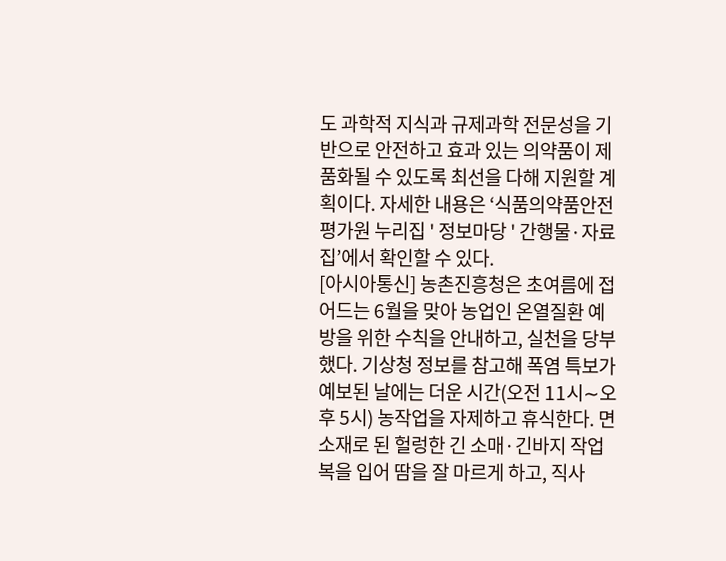도 과학적 지식과 규제과학 전문성을 기반으로 안전하고 효과 있는 의약품이 제품화될 수 있도록 최선을 다해 지원할 계획이다. 자세한 내용은 ‘식품의약품안전평가원 누리집 ' 정보마당 ' 간행물·자료집’에서 확인할 수 있다.
[아시아통신] 농촌진흥청은 초여름에 접어드는 6월을 맞아 농업인 온열질환 예방을 위한 수칙을 안내하고, 실천을 당부했다. 기상청 정보를 참고해 폭염 특보가 예보된 날에는 더운 시간(오전 11시∼오후 5시) 농작업을 자제하고 휴식한다. 면 소재로 된 헐렁한 긴 소매·긴바지 작업복을 입어 땀을 잘 마르게 하고, 직사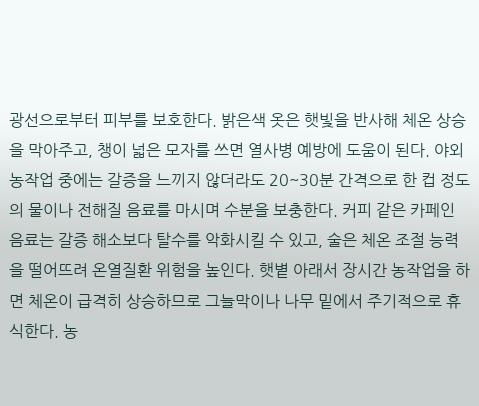광선으로부터 피부를 보호한다. 밝은색 옷은 햇빛을 반사해 체온 상승을 막아주고, 챙이 넓은 모자를 쓰면 열사병 예방에 도움이 된다. 야외 농작업 중에는 갈증을 느끼지 않더라도 20~30분 간격으로 한 컵 정도의 물이나 전해질 음료를 마시며 수분을 보충한다. 커피 같은 카페인 음료는 갈증 해소보다 탈수를 악화시킬 수 있고, 술은 체온 조절 능력을 떨어뜨려 온열질환 위험을 높인다. 햇볕 아래서 장시간 농작업을 하면 체온이 급격히 상승하므로 그늘막이나 나무 밑에서 주기적으로 휴식한다. 농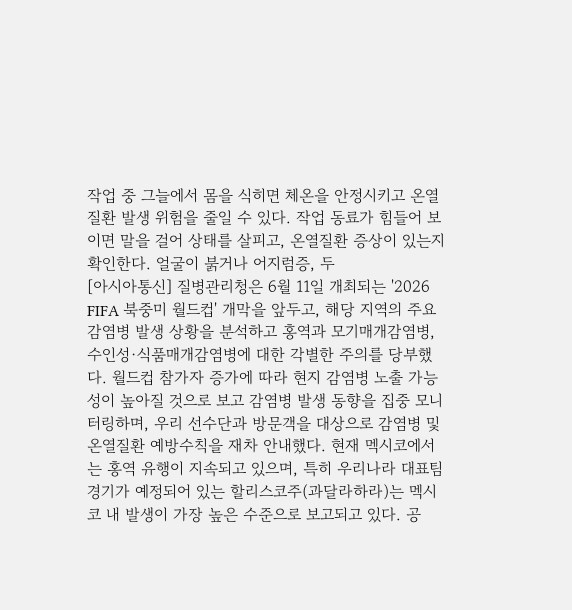작업 중 그늘에서 몸을 식히면 체온을 안정시키고 온열질환 발생 위험을 줄일 수 있다. 작업 동료가 힘들어 보이면 말을 걸어 상태를 살피고, 온열질환 증상이 있는지 확인한다. 얼굴이 붉거나 어지럼증, 두
[아시아통신] 질병관리청은 6월 11일 개최되는 '2026 FIFA 북중미 월드컵' 개막을 앞두고, 해당 지역의 주요 감염병 발생 상황을 분석하고 홍역과 모기매개감염병, 수인성·식품매개감염병에 대한 각별한 주의를 당부했다. 월드컵 참가자 증가에 따라 현지 감염병 노출 가능성이 높아질 것으로 보고 감염병 발생 동향을 집중 모니터링하며, 우리 선수단과 방문객을 대상으로 감염병 및 온열질환 예방수칙을 재차 안내했다. 현재 멕시코에서는 홍역 유행이 지속되고 있으며, 특히 우리나라 대표팀 경기가 예정되어 있는 할리스코주(과달라하라)는 멕시코 내 발생이 가장 높은 수준으로 보고되고 있다. 공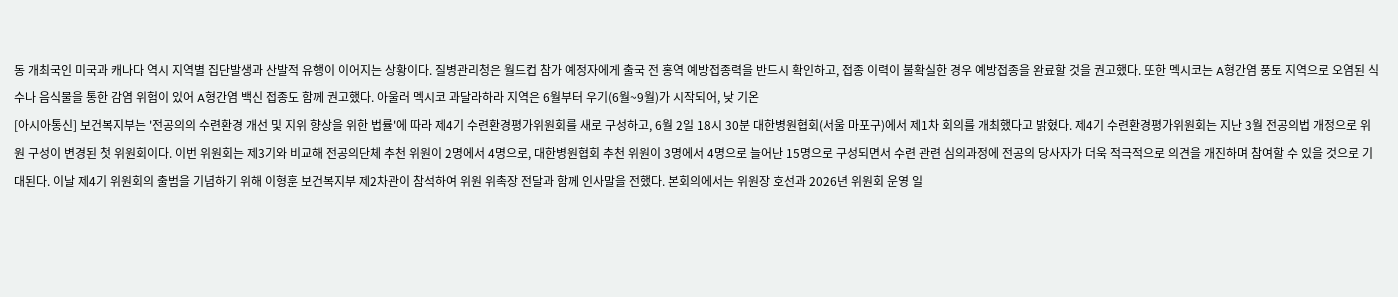동 개최국인 미국과 캐나다 역시 지역별 집단발생과 산발적 유행이 이어지는 상황이다. 질병관리청은 월드컵 참가 예정자에게 출국 전 홍역 예방접종력을 반드시 확인하고, 접종 이력이 불확실한 경우 예방접종을 완료할 것을 권고했다. 또한 멕시코는 A형간염 풍토 지역으로 오염된 식수나 음식물을 통한 감염 위험이 있어 A형간염 백신 접종도 함께 권고했다. 아울러 멕시코 과달라하라 지역은 6월부터 우기(6월~9월)가 시작되어, 낮 기온
[아시아통신] 보건복지부는 '전공의의 수련환경 개선 및 지위 향상을 위한 법률'에 따라 제4기 수련환경평가위원회를 새로 구성하고, 6월 2일 18시 30분 대한병원협회(서울 마포구)에서 제1차 회의를 개최했다고 밝혔다. 제4기 수련환경평가위원회는 지난 3월 전공의법 개정으로 위원 구성이 변경된 첫 위원회이다. 이번 위원회는 제3기와 비교해 전공의단체 추천 위원이 2명에서 4명으로, 대한병원협회 추천 위원이 3명에서 4명으로 늘어난 15명으로 구성되면서 수련 관련 심의과정에 전공의 당사자가 더욱 적극적으로 의견을 개진하며 참여할 수 있을 것으로 기대된다. 이날 제4기 위원회의 출범을 기념하기 위해 이형훈 보건복지부 제2차관이 참석하여 위원 위촉장 전달과 함께 인사말을 전했다. 본회의에서는 위원장 호선과 2026년 위원회 운영 일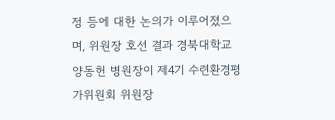정 등에 대한 논의가 이루어졌으며, 위원장 호선 결과 경북대학교 양동헌 병원장이 제4기 수련환경평가위원회 위원장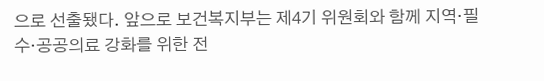으로 선출됐다. 앞으로 보건복지부는 제4기 위원회와 함께 지역·필수·공공의료 강화를 위한 전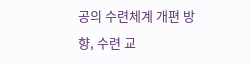공의 수련체계 개편 방향, 수련 교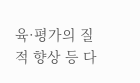육·평가의 질적 향상 등 다